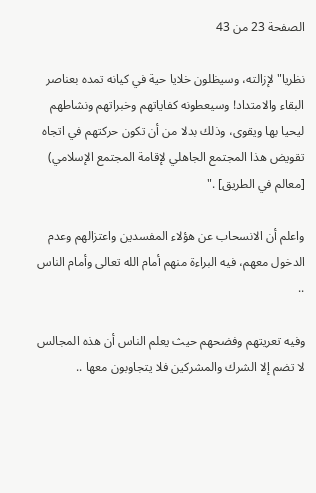الصفحة 23 من 43

نظريا"لإزالته، وسيظلون خلايا حية في كيانه تمده بعناصر البقاء والامتداد! وسيعطونه كفاياتهم وخبراتهم ونشاطهم ليحيا بها ويقوى، وذلك بدلا من أن تكون حركتهم في اتجاه تقويض هذا المجتمع الجاهلي لإقامة المجتمع الإسلامي) [معالم في الطريق] ."

واعلم أن الانسحاب عن هؤلاء المفسدين واعتزالهم وعدم الدخول معهم، فيه البراءة منهم أمام الله تعالى وأمام الناس ..

وفيه تعريتهم وفضحهم حيث يعلم الناس أن هذه المجالس لا تضم إلا الشرك والمشركين فلا يتجاوبون معها ..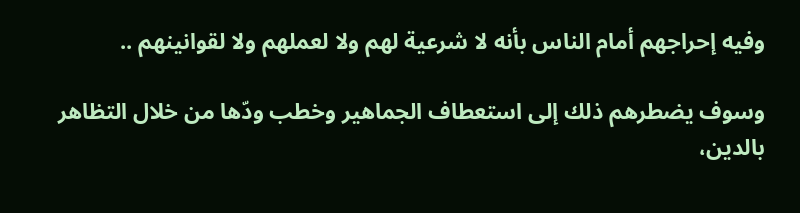وفيه إحراجهم أمام الناس بأنه لا شرعية لهم ولا لعملهم ولا لقوانينهم ..

وسوف يضطرهم ذلك إلى استعطاف الجماهير وخطب ودّها من خلال التظاهر بالدين،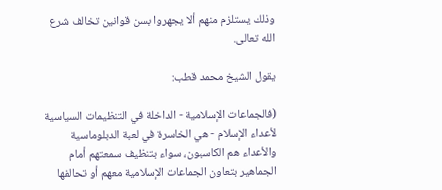وذلك يستلزم منهم ألا يجهروا بسن قوانين تخالف شرع الله تعالى.

يقول الشيخ محمد قطب:

(فالجماعات الإسلامية - الداخلة في التنظيمات السياسية لأعداء الإسلام - هي الخاسرة في لعبة الدبلوماسية والأعداء هم الكاسبون، سواء بتنظيف سمعتهم أمام الجماهير بتعاون الجماعات الإسلامية معهم أو تحالفها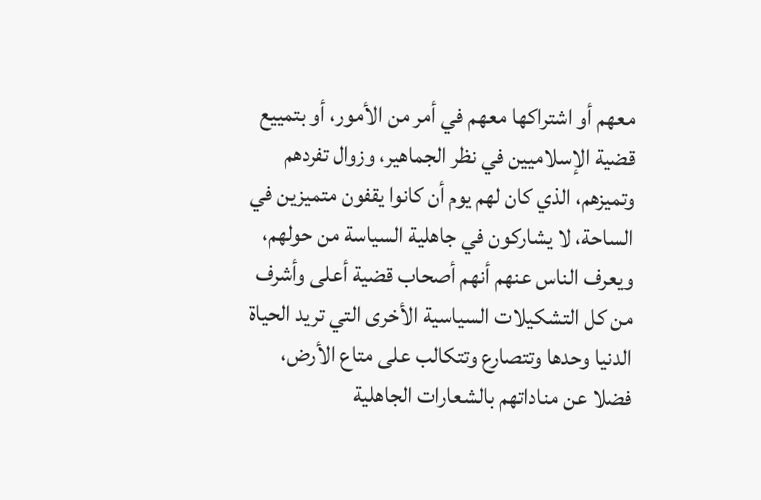معهم أو اشتراكها معهم في أمر من الأمور، أو بتمييع قضية الإسلاميين في نظر الجماهير، وزوال تفردهم وتميزهم، الذي كان لهم يوم أن كانوا يقفون متميزين في الساحة، لا يشاركون في جاهلية السياسة من حولهم، ويعرف الناس عنهم أنهم أصحاب قضية أعلى وأشرف من كل التشكيلات السياسية الأخرى التي تريد الحياة الدنيا وحدها وتتصارع وتتكالب على متاع الأرض، فضلا عن مناداتهم بالشعارات الجاهلية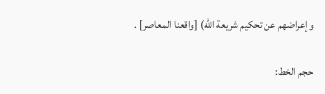وإعراضهم عن تحكيم شريعة الله) [واقعنا المعاصر] .

حجم الخط: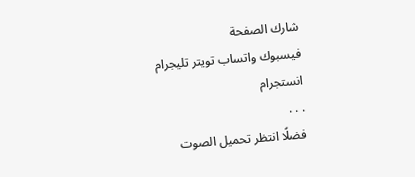شارك الصفحة
فيسبوك واتساب تويتر تليجرام انستجرام
. . .
فضلًا انتظر تحميل الصوت